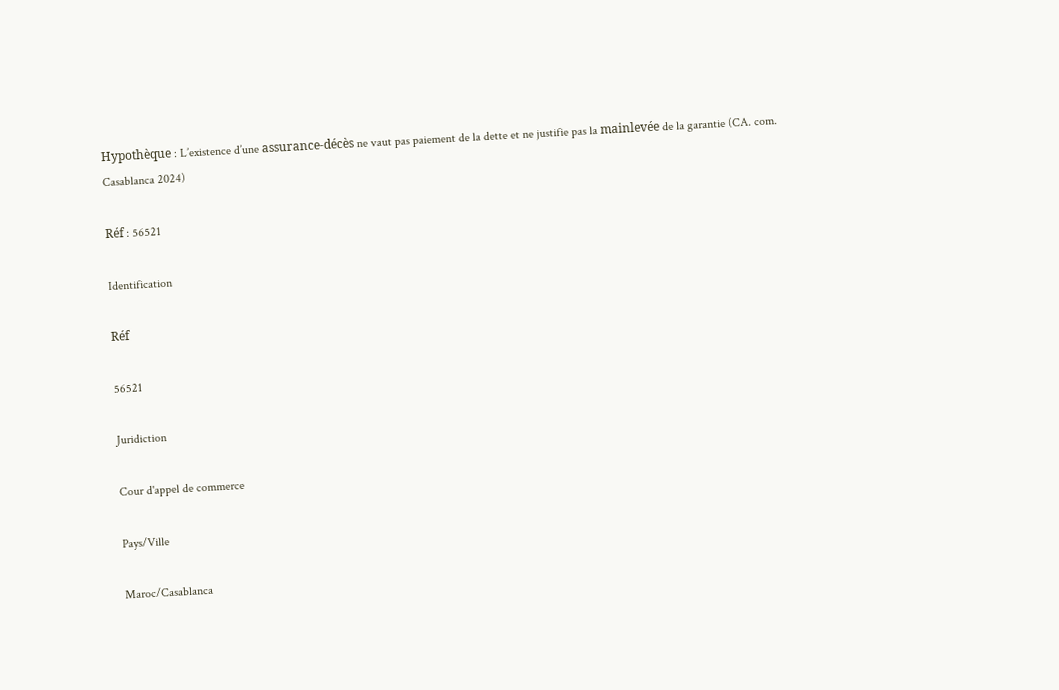Hypothèque : L’existence d’une assurance-décès ne vaut pas paiement de la dette et ne justifie pas la mainlevée de la garantie (CA. com. Casablanca 2024)

Réf : 56521

Identification

Réf

56521

Juridiction

Cour d'appel de commerce

Pays/Ville

Maroc/Casablanca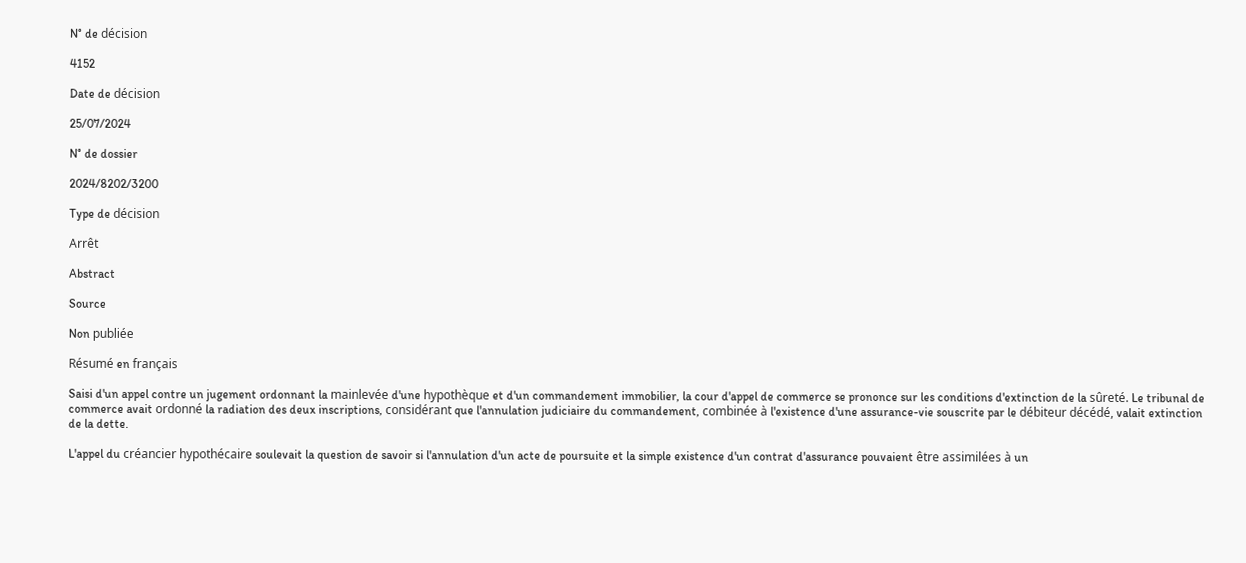N° de décision

4152

Date de décision

25/07/2024

N° de dossier

2024/8202/3200

Type de décision

Arrêt

Abstract

Source

Non publiée

Résumé en français

Saisi d'un appel contre un jugement ordonnant la mainlevée d'une hypothèque et d'un commandement immobilier, la cour d'appel de commerce se prononce sur les conditions d'extinction de la sûreté. Le tribunal de commerce avait ordonné la radiation des deux inscriptions, considérant que l'annulation judiciaire du commandement, combinée à l'existence d'une assurance-vie souscrite par le débiteur décédé, valait extinction de la dette.

L'appel du créancier hypothécaire soulevait la question de savoir si l'annulation d'un acte de poursuite et la simple existence d'un contrat d'assurance pouvaient être assimilées à un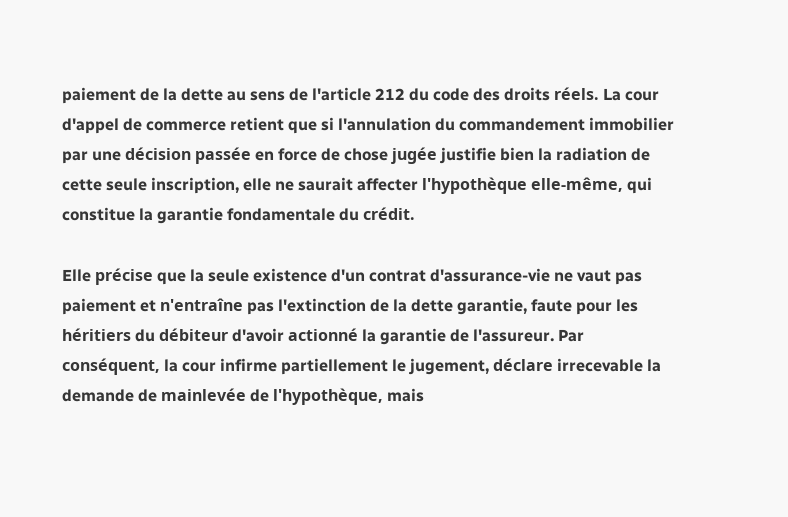paiement de la dette au sens de l'article 212 du code des droits réels. La cour d'appel de commerce retient que si l'annulation du commandement immobilier par une décision passée en force de chose jugée justifie bien la radiation de cette seule inscription, elle ne saurait affecter l'hypothèque elle-même, qui constitue la garantie fondamentale du crédit.

Elle précise que la seule existence d'un contrat d'assurance-vie ne vaut pas paiement et n'entraîne pas l'extinction de la dette garantie, faute pour les héritiers du débiteur d'avoir actionné la garantie de l'assureur. Par conséquent, la cour infirme partiellement le jugement, déclare irrecevable la demande de mainlevée de l'hypothèque, mais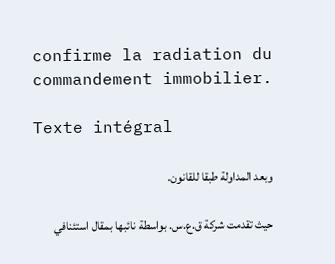confirme la radiation du commandement immobilier.

Texte intégral

وبعد المداولة طبقا للقانون.

حيث تقدمت شركة ق.ع.س. بواسطة نائبها بمقال استئنافي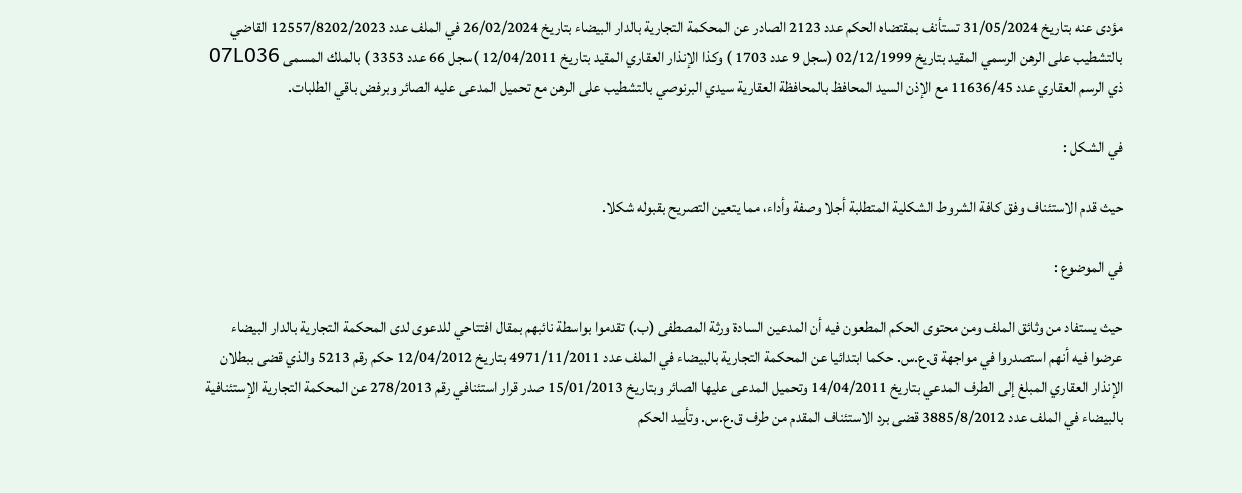مؤدى عنه بتاريخ 31/05/2024 تستأنف بمقتضاه الحكم عدد 2123 الصادر عن المحكمة التجارية بالدار البيضاء بتاريخ 26/02/2024 في الملف عدد 12557/8202/2023 القاضي بالتشطيب على الرهن الرسمي المقيد بتاريخ 02/12/1999 (سجل 9 عدد 1703 ) وكذا الإنذار العقاري المقيد بتاريخ 12/04/2011 )سجل 66 عدد 3353 ) بالملك المسمى 07L036 ذي الرسم العقاري عدد 11636/45 مع الإذن السيد المحافظ بالمحافظة العقارية سيدي البرنوصي بالتشطيب على الرهن مع تحميل المدعى عليه الصائر وبرفض باقي الطلبات.

في الشكل :

حيث قدم الاستئناف وفق كافة الشروط الشكلية المتطلبة أجلا وصفة وأداء، مما يتعين التصريح بقبوله شكلا.

في الموضوع :

حيث يستفاد من وثائق الملف ومن محتوى الحكم المطعون فيه أن المدعين السادة ورثة المصطفى (ب.) تقدموا بواسطة نائبهم بمقال افتتاحي للدعوى لدى المحكمة التجارية بالدار البيضاء عرضوا فيه أنهم استصدروا في مواجهة ق.ع.س. حكما ابتدائيا عن المحكمة التجارية بالبيضاء في الملف عدد 4971/11/2011 بتاريخ 12/04/2012 حكم رقم 5213 والذي قضى ببطلان الإنذار العقاري المبلغ إلى الطرف المدعي بتاريخ 14/04/2011 وتحميل المدعى عليها الصائر وبتاريخ 15/01/2013 صدر قرار استئنافي رقم 278/2013 عن المحكمة التجارية الإستئنافية بالبيضاء في الملف عدد 3885/8/2012 قضى برد الاستئناف المقدم من طرف ق.ع.س. وتأييد الحكم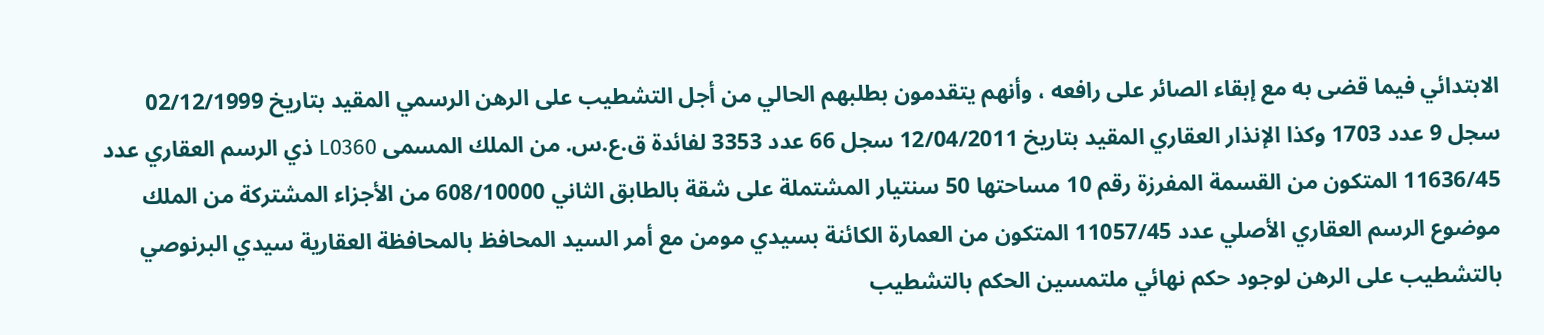الابتدائي فيما قضى به مع إبقاء الصائر على رافعه ، وأنهم يتقدمون بطلبهم الحالي من أجل التشطيب على الرهن الرسمي المقيد بتاريخ 02/12/1999 سجل 9 عدد 1703 وكذا الإنذار العقاري المقيد بتاريخ 12/04/2011 سجل 66 عدد 3353 لفائدة ق.ع.س. من الملك المسمى L0360 ذي الرسم العقاري عدد 11636/45 المتكون من القسمة المفرزة رقم 10 مساحتها 50 سنتيار المشتملة على شقة بالطابق الثاني 608/10000 من الأجزاء المشتركة من الملك موضوع الرسم العقاري الأصلي عدد 11057/45 المتكون من العمارة الكائنة بسيدي مومن مع أمر السيد المحافظ بالمحافظة العقارية سيدي البرنوصي بالتشطيب على الرهن لوجود حكم نهائي ملتمسين الحكم بالتشطيب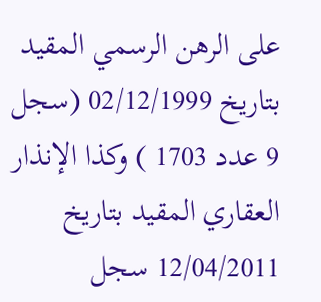على الرهن الرسمي المقيد بتاريخ 02/12/1999 (سجل 9 عدد 1703 ) وكذا الإنذار العقاري المقيد بتاريخ 12/04/2011 سجل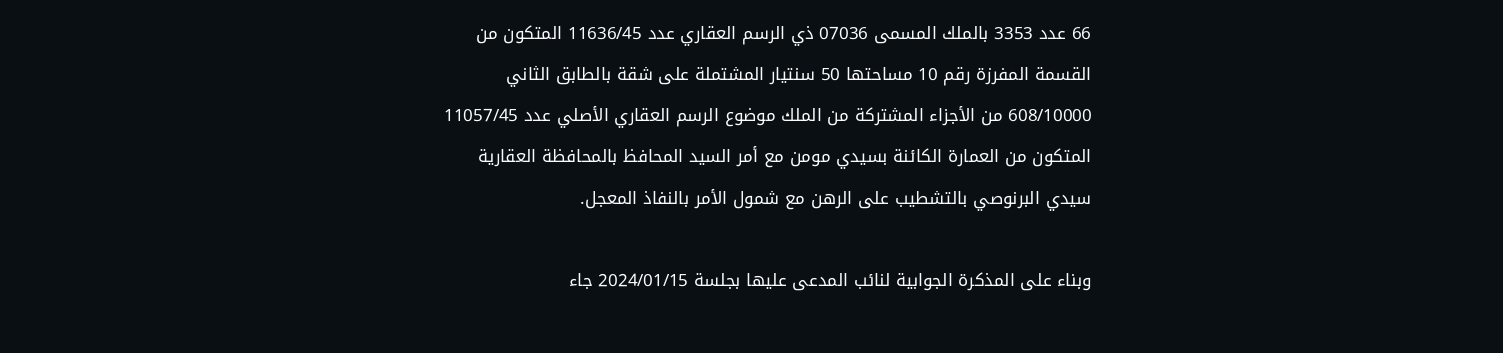66 عدد 3353 بالملك المسمى 07036 ذي الرسم العقاري عدد 11636/45 المتكون من القسمة المفرزة رقم 10 مساحتها 50 سنتيار المشتملة على شقة بالطابق الثاني 608/10000 من الأجزاء المشتركة من الملك موضوع الرسم العقاري الأصلي عدد 11057/45 المتكون من العمارة الكائنة بسيدي مومن مع أمر السيد المحافظ بالمحافظة العقارية سيدي البرنوصي بالتشطيب على الرهن مع شمول الأمر بالنفاذ المعجل.

وبناء على المذكرة الجوابية لنائب المدعى عليها بجلسة 2024/01/15 جاء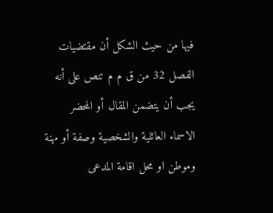فيها من حيث الشكل أن مقتضيات الفصل 32 من ق م م تنص على أنه يجب أن يتضمن المقال أو المحضر الاسماء العائلية والشخصية وصفة أو مهنة وموطن او محل اقامة المدعى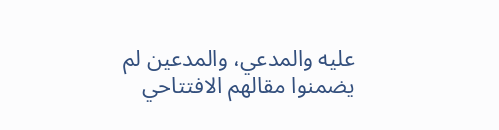عليه والمدعي، والمدعين لم يضمنوا مقالهم الافتتاحي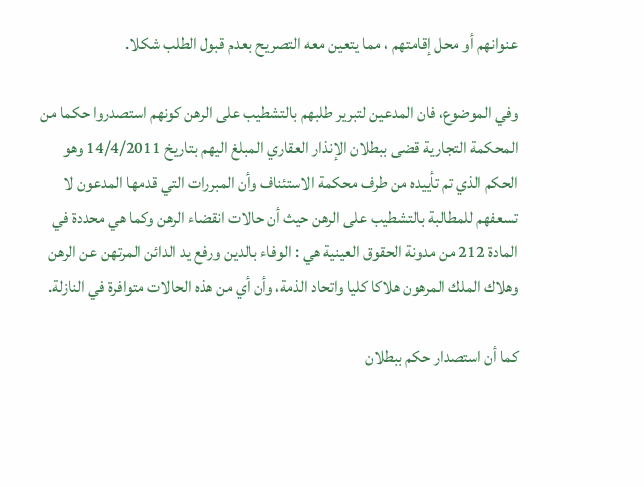عنوانهم أو محل إقامتهم ، مما يتعين معه التصريح بعدم قبول الطلب شكلا.

وفي الموضوع، فان المدعين لتبرير طلبهم بالتشطيب على الرهن كونهم استصدروا حكما من المحكمة التجارية قضى ببطلان الإنذار العقاري المبلغ اليهم بتاريخ 14/4/2011 وهو الحكم الذي تم تأييده من طرف محكمة الاستئناف وأن المبررات التي قدمها المدعون لا تسعفهم للمطالبة بالتشطيب على الرهن حيث أن حالات انقضاء الرهن وكما هي محددة في المادة 212 من مدونة الحقوق العينية هي : الوفاء بالدين ورفع يد الدائن المرتهن عن الرهن وهلاك الملك المرهون هلاكا كليا واتحاد الذمة، وأن أي من هذه الحالات متوافرة في النازلة.

كما أن استصدار حكم ببطلان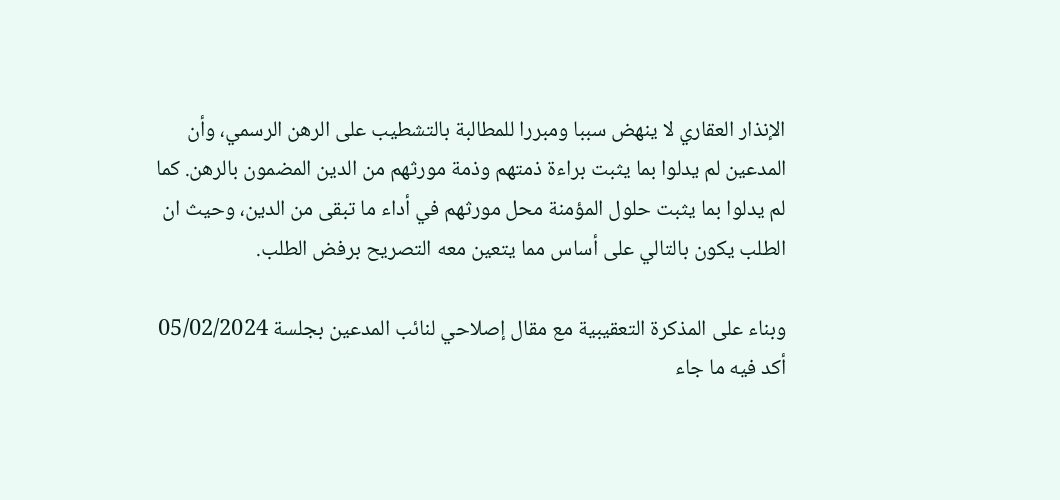الإنذار العقاري لا ينهض سببا ومبررا للمطالبة بالتشطيب على الرهن الرسمي، وأن المدعين لم يدلوا بما يثبت براءة ذمتهم وذمة مورثهم من الدين المضمون بالرهن. كما لم يدلوا بما يثبت حلول المؤمنة محل مورثهم في أداء ما تبقى من الدين، وحيث ان الطلب يكون بالتالي على أساس مما يتعين معه التصريح برفض الطلب.

وبناء على المذكرة التعقيبية مع مقال إصلاحي لنائب المدعين بجلسة 05/02/2024 أكد فيه ما جاء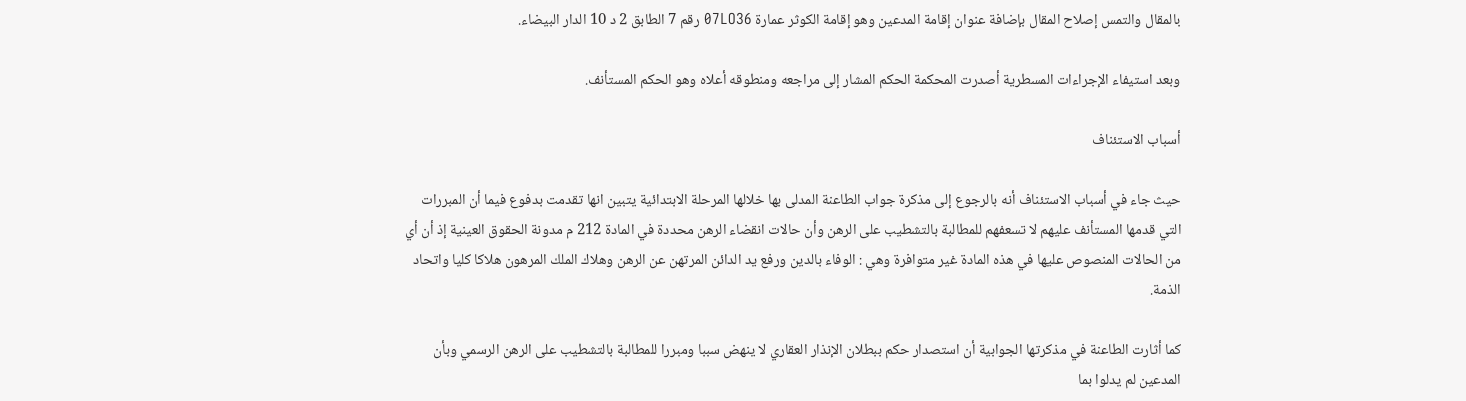بالمقال والتمس إصلاح المقال بإضافة عنوان إقامة المدعين وهو إقامة الكوثر عمارة 07LO36 رقم 7 الطابق 2 د 10 الدار البيضاء.

وبعد استيفاء الإجراءات المسطرية أصدرت المحكمة الحكم المشار إلى مراجعه ومنطوقه أعلاه وهو الحكم المستأنف.

أسباب الاستئناف

حيث جاء في أسباب الاستئناف أنه بالرجوع إلى مذكرة جواب الطاعنة المدلى بها خلالها المرحلة الابتدائية يتبين انها تقدمت بدفوع فيما أن المبررات التي قدمها المستأنف عليهم لا تسعفهم للمطالبة بالتشطيب على الرهن وأن حالات انقضاء الرهن محددة في المادة 212 م مدونة الحقوق العينية إذ أن أي من الحالات المنصوص عليها في هذه المادة غير متوافرة وهي : الوفاء بالدين ورفع يد الدائن المرتهن عن الرهن وهلاك الملك المرهون هلاكا كليا واتحاد الذمة.

كما أثارت الطاعنة في مذكرتها الجوابية أن استصدار حكم ببطلان الإنذار العقاري لا ينهض سببا ومبررا للمطالبة بالتشطيب على الرهن الرسمي وبأن المدعين لم يدلوا بما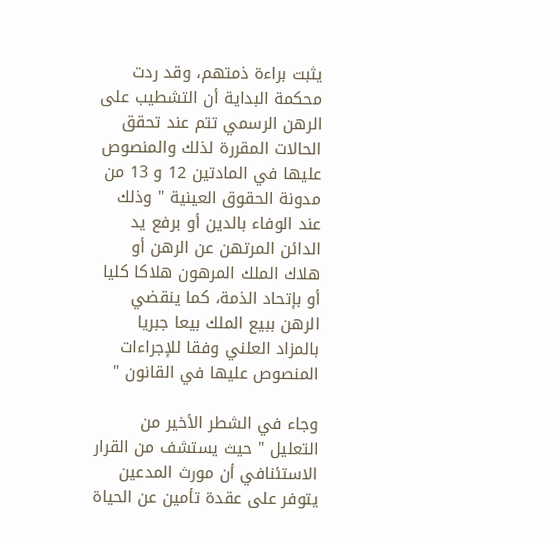يثبت براءة ذمتهم، وقد ردت محكمة البداية أن التشطيب على الرهن الرسمي تتم عند تحقق الحالات المقررة لذلك والمنصوص عليها في المادتين 12 و 13 من مدونة الحقوق العينية " وذلك عند الوفاء بالدين أو برفع يد الدائن المرتهن عن الرهن أو هلاك الملك المرهون هلاكا كليا أو بإتحاد الذمة، كما ينقضي الرهن ببيع الملك بيعا جبريا بالمزاد العلني وفقا للإجراءات المنصوص عليها في القانون "

وجاء في الشطر الأخير من التعليل " حيث يستشف من القرار الاستئنافي أن مورث المدعين يتوفر على عقدة تأمين عن الحياة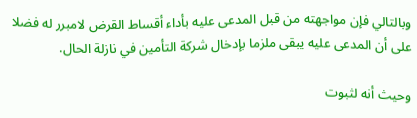وبالتالي فإن مواجهته من قبل المدعى عليه بأداء أقساط القرض لامبرر له فضلا على أن المدعى عليه يبقى ملزما بإدخال شركة التأمين في نازلة الحال.

وحيث أنه لثبوت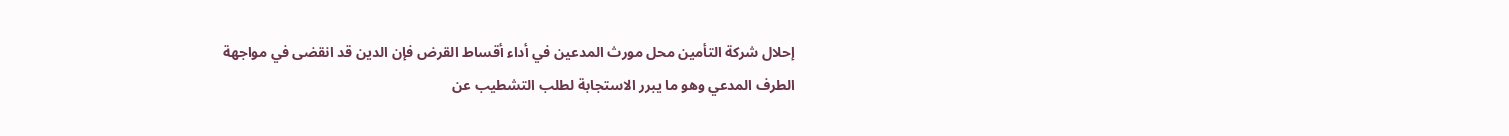إحلال شركة التأمين محل مورث المدعين في أداء أقساط القرض فإن الدين قد انقضى في مواجهة الطرف المدعي وهو ما يبرر الاستجابة لطلب التشطيب عن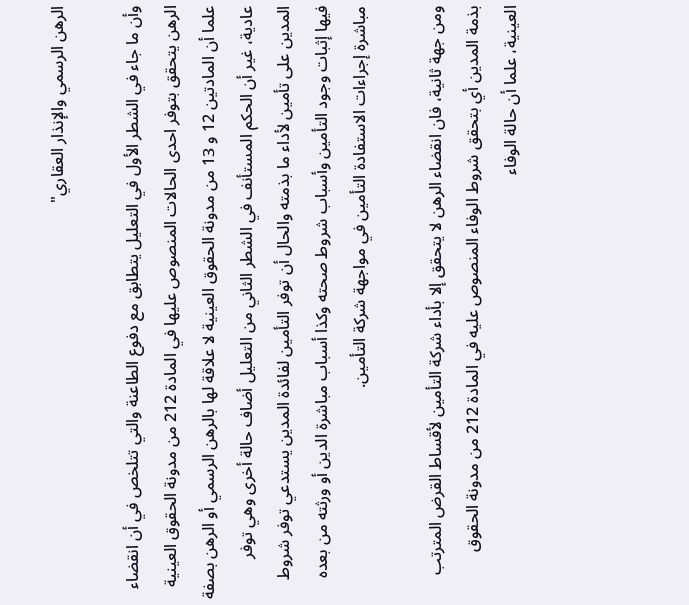الرهن الرسمي والإنذار العقاري"

وأن ما جاء في الشطر الأول في التعليل يتطابق مع دفوع الطاعنة والتي تتلخص في أن انقضاء الرهن يتحقق بتوفر احدى الحالات المنصوص عليها في المادة 212 من مدونة الحقوق العينية علما أن المادتين 12 و 13 من مدونة الحقوق العينية لا علاقة لها بالرهن الرسمي أو الرهن بصفة عادية، غير أن الحكم المستأنف في الشطر الثاني من التعليل أضاف حالة أخرى وهي توفر المدين على تأمين لأداء ما بذمته والحال أن توفر التأمين لفائدة المدين يستدعي توفر شروط فيها إثبات وجود التأمين وأسباب شروط صحته وكذا أسباب مباشرة الدين أو ورثته من بعده مباشرة إجراءات الاستفادة التأمين في مواجهة شركة التأمين.

ومن جهة ثانية، فان انقضاء الرهن لا يتحقق إلا بأداء شركة التأمين لأقساط القرض المترتب بذمة المدين أي بتحقق شروط الوفاء المنصوص عليه في المادة 212 من مدونة الحقوق العينية، علما أن حالة الوفاء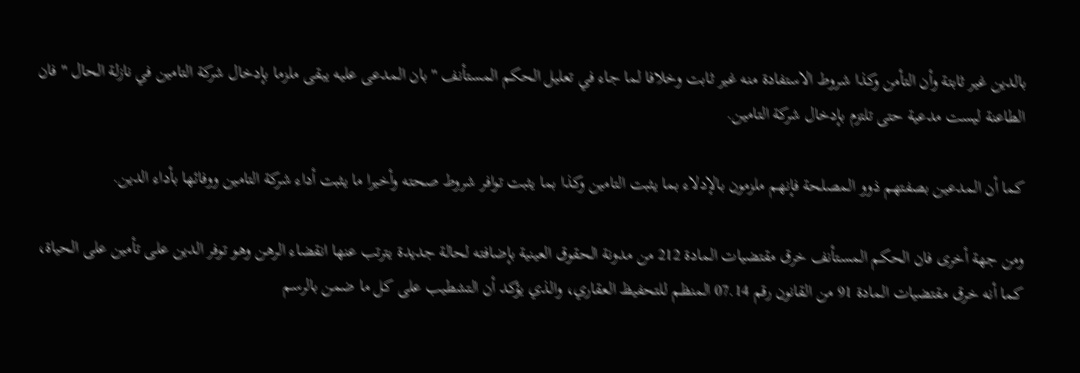بالدين غير ثابتة وأن التأمن وكذا شروط الاستفادة منه غير ثابت وخلافا لما جاء في تعليل الحكم المستأنف " بان المدعى عليه يبقى ملزما بإدخال شركة التامين في نازلة الحال " فان الطاعنة ليست مدعية حتى تلتزم بإدخال شركة التامين.

كما أن المدعين بصفتهم ذوو المصلحة فإنهم ملزمون بالإدلاء بما يثبت التامين وكذا بما يثبت توافر شروط صحته وأخيرا ما يثبت أداء شركة التامين ووفائها بأداء الدين.

ومن جهة أخرى فان الحكم المستأنف خرق مقتضيات المادة 212 من مدونة الحقوق العينية بإضافته لحالة جديدة يترتب عنها انقضاء الرهن وهو توفر الدين على تأمين على الحياة، كما أنه خرق مقتضيات المادة 91 من القانون رقم 07.14 المنظم للتحفيظ العقاري، والذي يؤكد أن التشطيب على كل ما ضمن بالرسم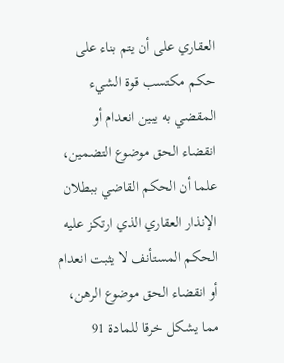العقاري على أن يتم بناء على حكم مكتسب قوة الشيء المقضي به يبين انعدام أو انقضاء الحق موضوع التضمين، علما أن الحكم القاضي ببطلان الإنذار العقاري الذي ارتكز عليه الحكم المستأنف لا يثبت انعدام أو انقضاء الحق موضوع الرهن، مما يشكل خرقا للمادة 91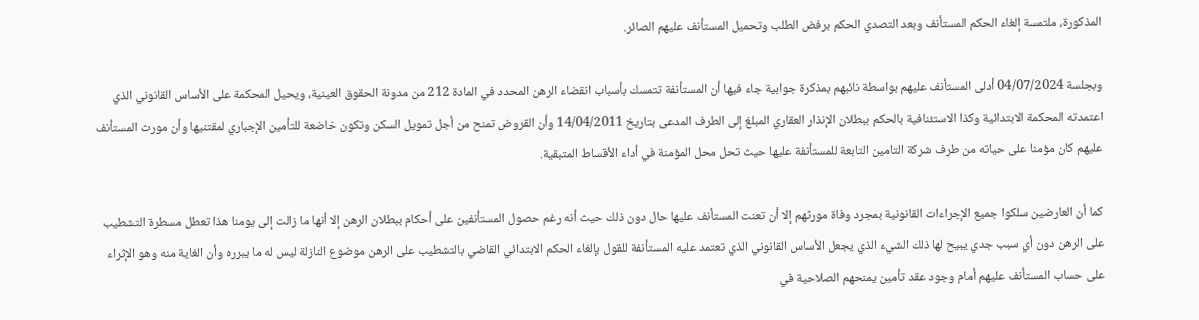المذكورة، ملتمسة إلغاء الحكم المستأنف وبعد التصدي الحكم برفض الطلب وتحميل المستأنف عليهم الصائر.

وبجلسة 04/07/2024 أدلى المستأنف عليهم بواسطة نائبهم بمذكرة جوابية جاء فيها أن المستأنفة تتمسك بأسباب انقضاء الرهن المحدد في المادة 212 من مدونة الحقوق العينية، ويحيل المحكمة على الأساس القانوني الذي اعتمدته المحكمة الابتدائية وكذا الاستئنافية بالحكم ببطلان الإنذار العقاري المبلغ إلى الطرف المدعى بتاريخ 14/04/2011 وأن القروض تمنح من أجل تمويل السكن وتكون خاضعة للتأمين الإجباري لمقتنيها وأن مورث المستأنف عليهم كان مؤمنا على حياته من طرف شركة التامين التابعة للمستأنفة عليها حيث تحل محل المؤمنة في أداء الأقساط المتبقية.

كما أن العارضين سلكوا جميع الإجراءات القانونية بمجرد وفاة مورثهم إلا أن تعنت المستأنف عليها حال دون ذلك حيث أنه رغم حصول المستأنفين على أحكام ببطلان الرهن إلا أنها ما زالت إلى يومنا هذا تعطل مسطرة التشطيب على الرهن دون أي سبب جدي يبيح لها ذلك الشيء الذي يجعل الأساس القانوني الذي تعتمد عليه المستأنفة للقول بإلغاء الحكم الابتدائي القاضي بالتشطيب على الرهن موضوع النازلة ليس له ما يبرره وأن الغاية منه وهو الإثراء على حساب المستأنف عليهم أمام وجود عقد تأمين يمنحهم الصلاحية في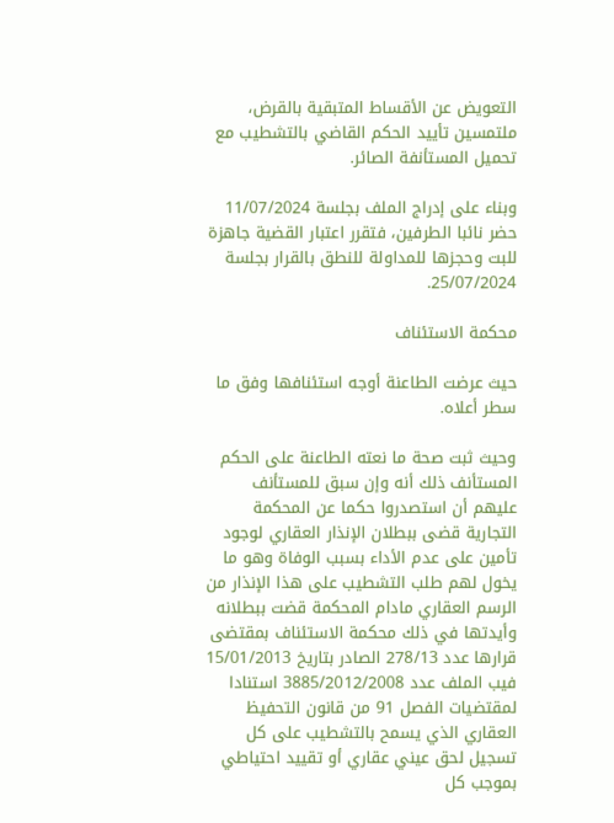التعويض عن الأقساط المتبقية بالقرض، ملتمسين تأييد الحكم القاضي بالتشطيب مع تحميل المستأنفة الصائر.

وبناء على إدراج الملف بجلسة 11/07/2024 حضر نائبا الطرفين، فتقرر اعتبار القضية جاهزة للبت وحجزها للمداولة للنطق بالقرار بجلسة 25/07/2024.

محكمة الاستئناف

حيث عرضت الطاعنة أوجه استئنافها وفق ما سطر أعلاه.

وحيث ثبت صحة ما نعته الطاعنة على الحكم المستأنف ذلك أنه وإن سبق للمستأنف عليهم أن استصدروا حكما عن المحكمة التجارية قضى ببطلان الإنذار العقاري لوجود تأمين على عدم الأداء بسبب الوفاة وهو ما يخول لهم طلب التشطيب على هذا الإنذار من الرسم العقاري مادام المحكمة قضت ببطلانه وأيدتها في ذلك محكمة الاستئناف بمقتضى قرارها عدد 278/13 الصادر بتاريخ 15/01/2013 فيب الملف عدد 3885/2012/2008 استنادا لمقتضيات الفصل 91 من قانون التحفيظ العقاري الذي يسمح بالتشطيب على كل تسجيل لحق عيني عقاري أو تقييد احتياطي بموجب كل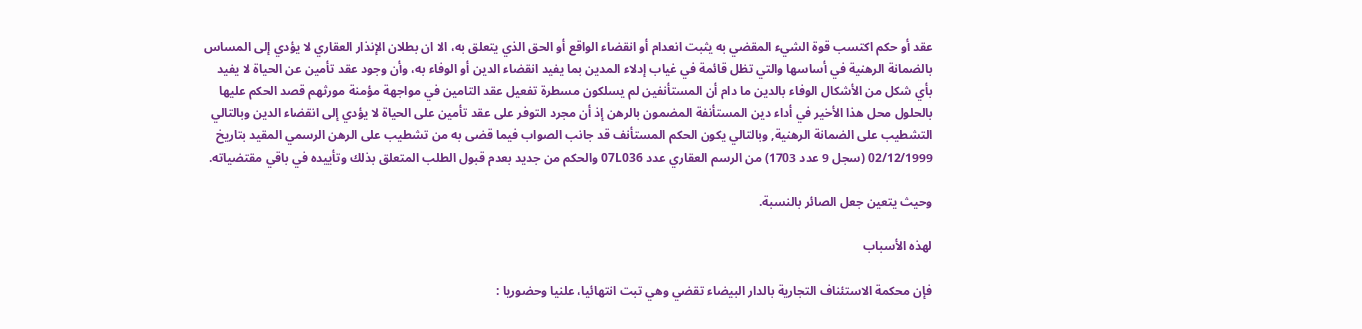عقد أو حكم اكتسب قوة الشيء المقضي به يثبت انعدام أو انقضاء الواقع أو الحق الذي يتعلق به، الا ان بطلان الإنذار العقاري لا يؤدي إلى المساس بالضمانة الرهنية في أساسها والتي تظل قائمة في غياب إدلاء المدين بما يفيد انقضاء الدين أو الوفاء به، وأن وجود عقد تأمين عن الحياة لا يفيد بأي شكل من الأشكال الوفاء بالدين ما دام أن المستأنفين لم يسلكون مسطرة تفعيل عقد التامين في مواجهة مؤمنة مورثهم قصد الحكم عليها بالحلول محل هذا الأخير في أداء دين المستأنفة المضمون بالرهن إذ أن مجرد التوفر على عقد تأمين على الحياة لا يؤدي إلى انقضاء الدين وبالتالي التشطيب على الضمانة الرهنية, وبالتالي يكون الحكم المستأنف قد جانب الصواب فيما قضى به من تشطيب على الرهن الرسمي المقيد بتاريخ 02/12/1999 (سجل 9 عدد 1703) من الرسم العقاري عدد 07L036 والحكم من جديد بعدم قبول الطلب المتعلق بذلك وتأييده في باقي مقتضياته.

وحيث يتعين جعل الصائر بالنسبة.

لهذه الأسباب

فإن محكمة الاستئناف التجارية بالدار البيضاء تقضي وهي تبت انتهائيا، علنيا وحضوريا :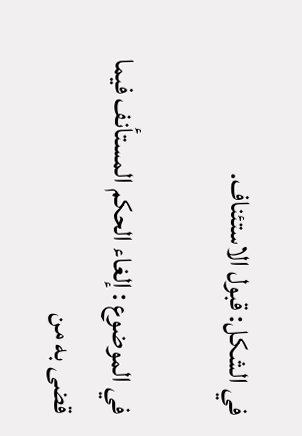في الشكل: قبول الاستئناف.

في الموضوع : إلغاء الحكم المستأنف فيما قضى به من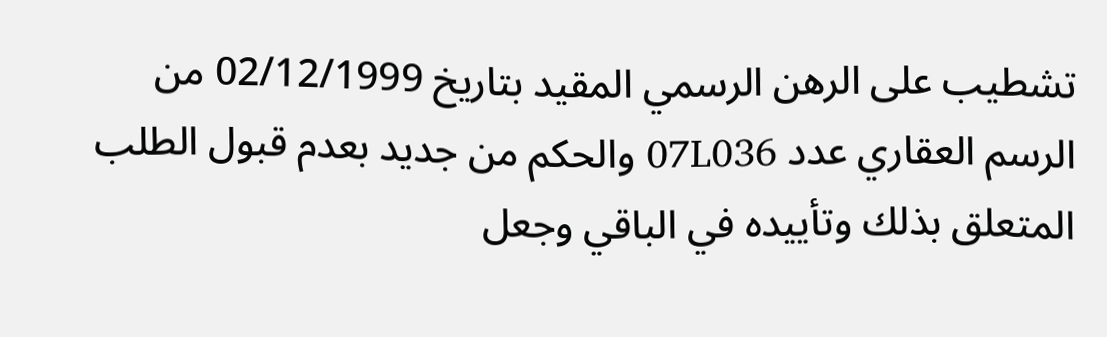تشطيب على الرهن الرسمي المقيد بتاريخ 02/12/1999 من الرسم العقاري عدد 07L036 والحكم من جديد بعدم قبول الطلب المتعلق بذلك وتأييده في الباقي وجعل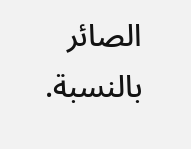الصائر بالنسبة.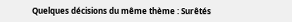Quelques décisions du même thème : Surêtés